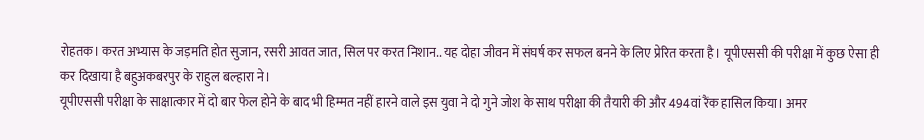रोहतक। करत अभ्यास के जड़मति होत सुजान, रसरी आवत जात, सिल पर करत निशान.. यह दोहा जीवन में संघर्ष कर सफल बनने के लिए प्रेरित करता है। यूपीएससी की परीक्षा में कुछ ऐसा ही कर दिखाया है बहुअकबरपुर के राहुल बल्हारा ने।
यूपीएससी परीक्षा के साक्षात्कार में दो बार फेल होने के बाद भी हिम्मत नहीं हारने वाले इस युवा ने दो गुने जोश के साथ परीक्षा की तैयारी की और 494वां रैंक हासिल किया। अमर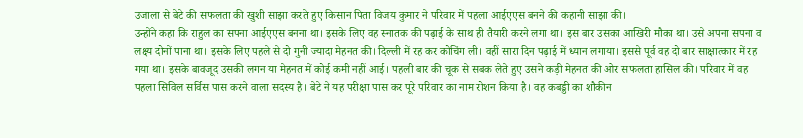उजाला से बेटे की सफलता की खुशी साझा करते हुए किसान पिता विजय कुमार ने परिवार में पहला आईएएस बनने की कहानी साझा की।
उन्होंने कहा कि राहुल का सपना आईएएस बनना था। इसके लिए वह स्नातक की पढ़ाई के साथ ही तैयारी करने लगा था। इस बार उसका आखिरी मौका था। उसे अपना सपना व लक्ष्य दोनों पाना था। इसके लिए पहले से दो गुनी ज्यादा मेहनत की। दिल्ली में रह कर कोचिंग ली। वहीं सारा दिन पढ़ाई में ध्यान लगाया। इससे पूर्व वह दो बार साक्षात्कार में रह गया था। इसके बावजूद उसकी लगन या मेहनत में कोई कमी नहीं आई। पहली बार की चूक से सबक लेते हुए उसने कड़ी मेहनत की ओर सफलता हासिल की। परिवार में वह पहला सिविल सर्विस पास करने वाला सदस्य है। बेटे ने यह परीक्षा पास कर पूरे परिवार का नाम रोशन किया है। वह कबड्डी का शौकीन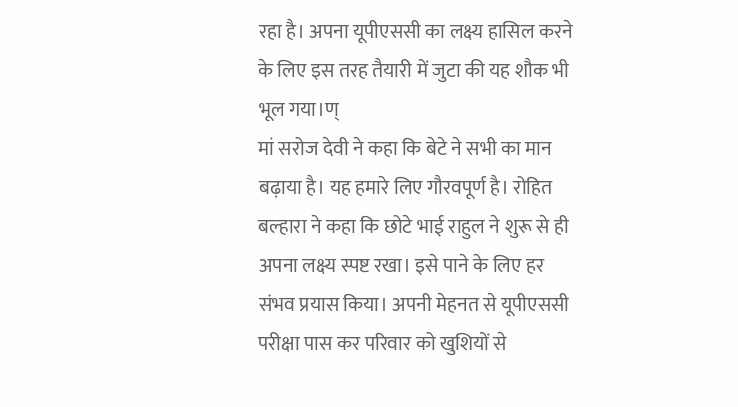रहा है। अपना यूपीएससी का लक्ष्य हासिल करने के लिए इस तरह तैयारी में जुटा की यह शौक भी भूल गया।ण्
मां सरोज देवी ने कहा कि बेटे ने सभी का मान बढ़ाया है। यह हमारे लिए गौरवपूर्ण है। रोहित बल्हारा ने कहा कि छोटे भाई राहुल ने शुरू से ही अपना लक्ष्य स्पष्ट रखा। इसे पाने के लिए हर संभव प्रयास किया। अपनी मेहनत से यूपीएससी परीक्षा पास कर परिवार को खुशियों से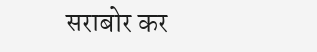सराबोर कर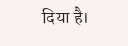दिया है।